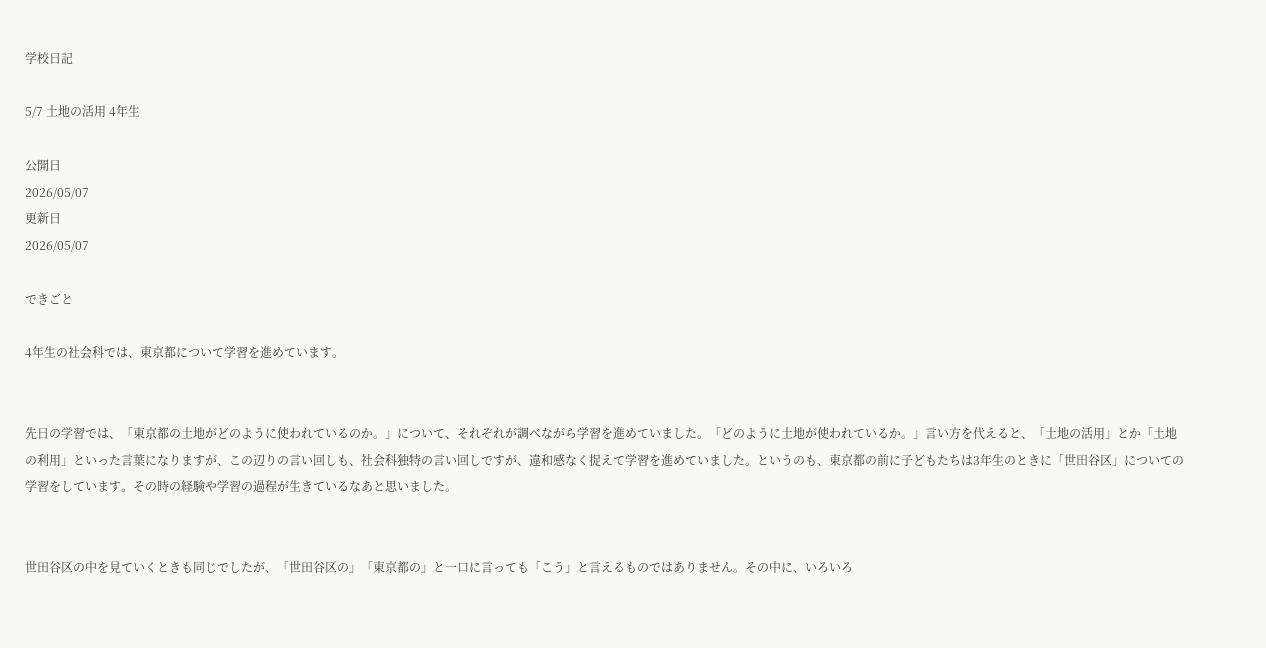学校日記

5/7 土地の活用 4年生

公開日
2026/05/07
更新日
2026/05/07

できごと

4年生の社会科では、東京都について学習を進めています。


先日の学習では、「東京都の土地がどのように使われているのか。」について、それぞれが調べながら学習を進めていました。「どのように土地が使われているか。」言い方を代えると、「土地の活用」とか「土地の利用」といった言葉になりますが、この辺りの言い回しも、社会科独特の言い回しですが、違和感なく捉えて学習を進めていました。というのも、東京都の前に子どもたちは3年生のときに「世田谷区」についての学習をしています。その時の経験や学習の過程が生きているなあと思いました。


世田谷区の中を見ていくときも同じでしたが、「世田谷区の」「東京都の」と一口に言っても「こう」と言えるものではありません。その中に、いろいろ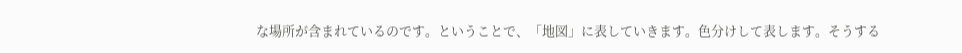な場所が含まれているのです。ということで、「地図」に表していきます。色分けして表します。そうする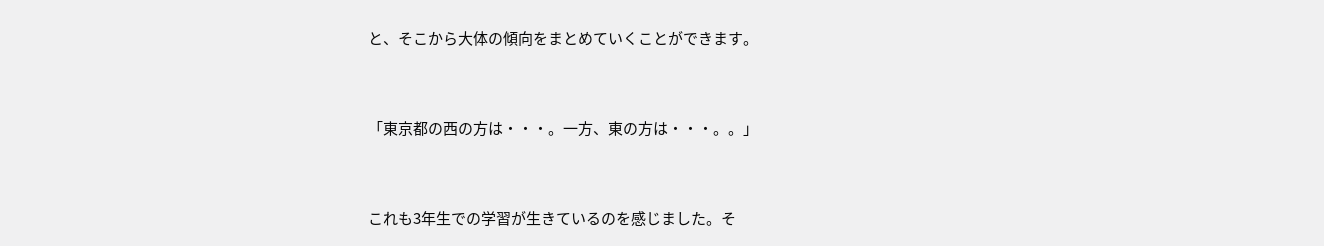と、そこから大体の傾向をまとめていくことができます。


「東京都の西の方は・・・。一方、東の方は・・・。。」


これも3年生での学習が生きているのを感じました。そ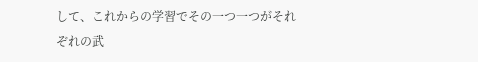して、これからの学習でその一つ一つがそれぞれの武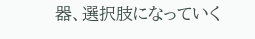器、選択肢になっていく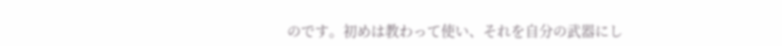のです。初めは教わって使い、それを自分の武器にし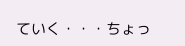ていく・・・ちょっ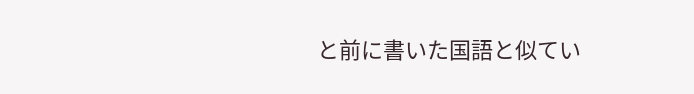と前に書いた国語と似てい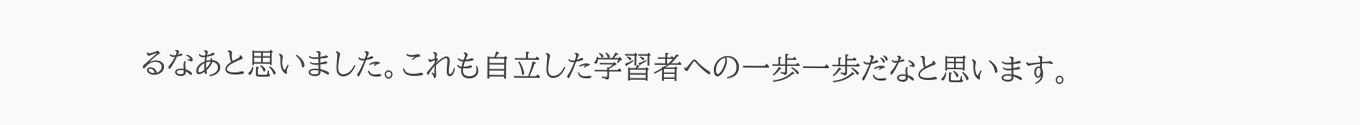るなあと思いました。これも自立した学習者への一歩一歩だなと思います。